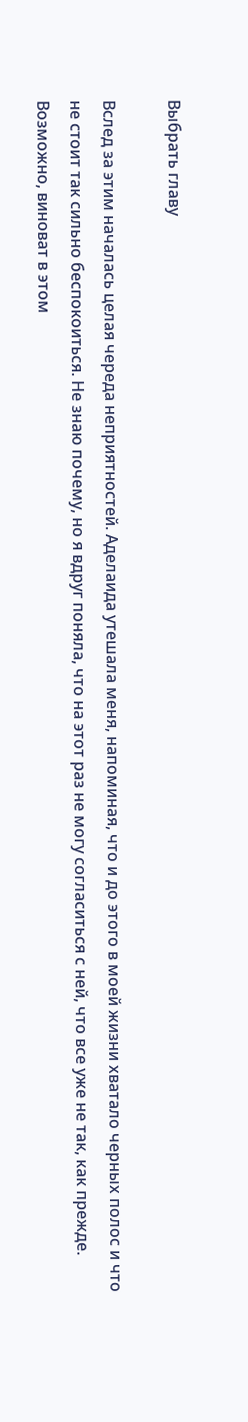Выбрать главу

Вслед за этим началась целая череда неприятностей. Аделаида утешала меня, напоминая, что и до этого в моей жизни хватало черных полос и что не стоит так сильно беспокоиться. Не знаю почему, но я вдруг поняла, что на этот раз не могу согласиться с ней, что все уже не так, как прежде. Возможно, виноват в этом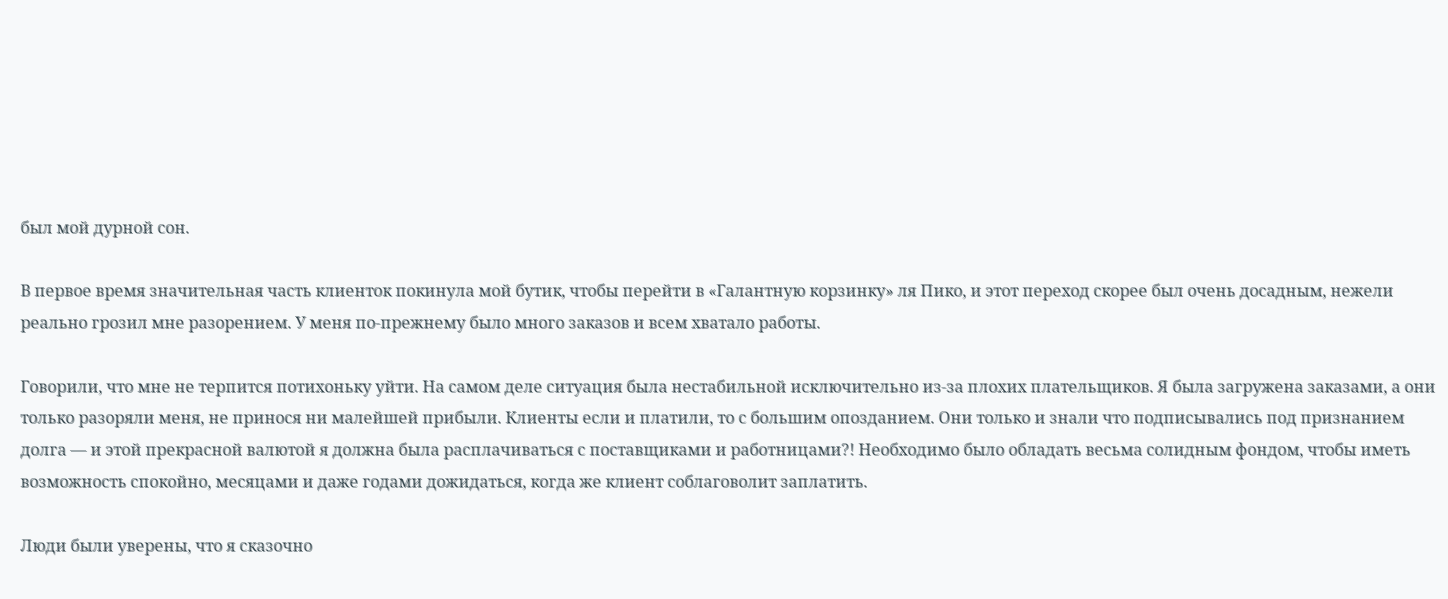был мой дурной сон.

В первое время значительная часть клиенток покинула мой бутик, чтобы перейти в «Галантную корзинку» ля Пико, и этот переход скорее был очень досадным, нежели реально грозил мне разорением. У меня по-прежнему было много заказов и всем хватало работы.

Говорили, что мне не терпится потихоньку уйти. На самом деле ситуация была нестабильной исключительно из-за плохих плательщиков. Я была загружена заказами, а они только разоряли меня, не принося ни малейшей прибыли. Клиенты если и платили, то с большим опозданием. Они только и знали что подписывались под признанием долга — и этой прекрасной валютой я должна была расплачиваться с поставщиками и работницами?! Необходимо было обладать весьма солидным фондом, чтобы иметь возможность спокойно, месяцами и даже годами дожидаться, когда же клиент соблаговолит заплатить.

Люди были уверены, что я сказочно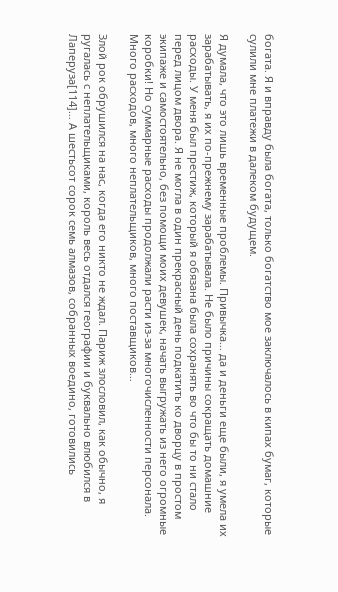богата. Я и вправду была богата, только богатство мое заключалось в кипах бумаг, которые сулили мне платежи в далеком будущем.

Я думала, что это лишь временные проблемы. Привычка… да и деньги еще были, я умела их зарабатывать, я их по-прежнему зарабатывала. Не было причины сокращать домашние расходы. У меня был престиж, который я обязана была сохранять во что бы то ни стало перед лицом двора. Я не могла в один прекрасный день подкатить ко дворцу в простом экипаже и самостоятельно, без помощи моих девушек, начать выгружать из него огромные коробки! Но суммарные расходы продолжали расти из-за многочисленности персонала. Много расходов, много неплательщиков, много поставщиков…

Злой рок обрушился на нас, когда его никто не ждал. Париж злословил, как обычно, я ругалась с неплательщиками, король весь отдался географии и буквально влюбился в Лаперуза[114]… А шестьсот сорок семь алмазов, собранных воедино, готовились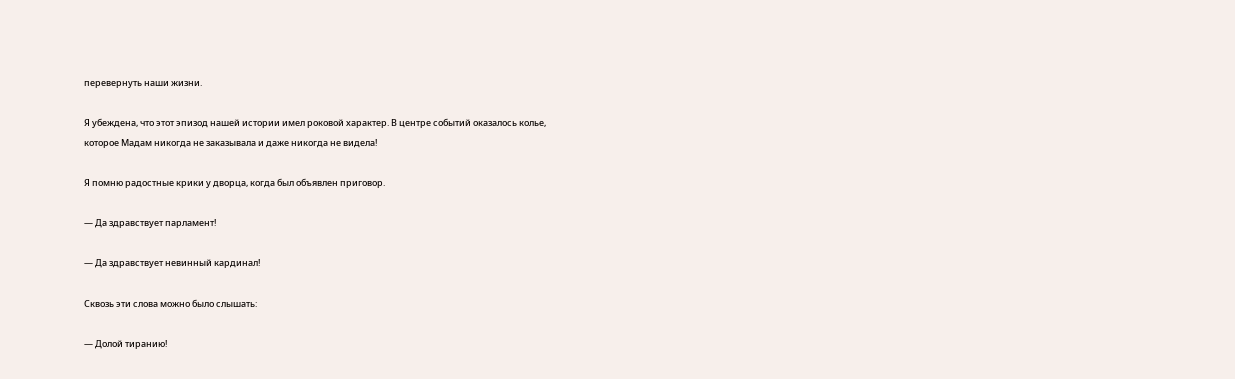перевернуть наши жизни.

Я убеждена, что этот эпизод нашей истории имел роковой характер. В центре событий оказалось колье, которое Мадам никогда не заказывала и даже никогда не видела!

Я помню радостные крики у дворца, когда был объявлен приговор.

— Да здравствует парламент!

— Да здравствует невинный кардинал!

Сквозь эти слова можно было слышать:

— Долой тиранию!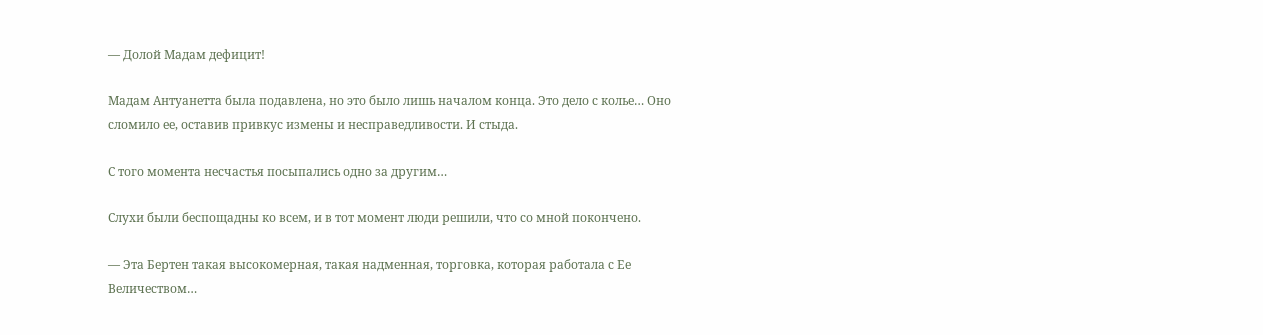— Долой Мадам дефицит!

Мадам Антуанетта была подавлена, но это было лишь началом конца. Это дело с колье… Оно сломило ее, оставив привкус измены и несправедливости. И стыда.

С того момента несчастья посыпались одно за другим…

Слухи были беспощадны ко всем, и в тот момент люди решили, что со мной покончено.

— Эта Бертен такая высокомерная, такая надменная, торговка, которая работала с Ее Величеством…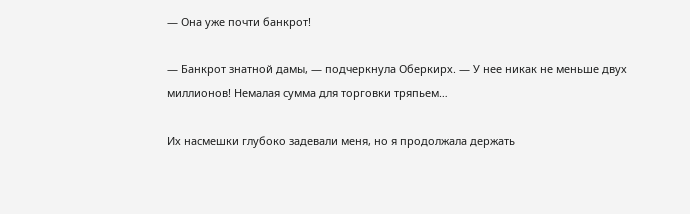— Она уже почти банкрот!

— Банкрот знатной дамы, — подчеркнула Оберкирх. — У нее никак не меньше двух миллионов! Немалая сумма для торговки тряпьем…

Их насмешки глубоко задевали меня, но я продолжала держать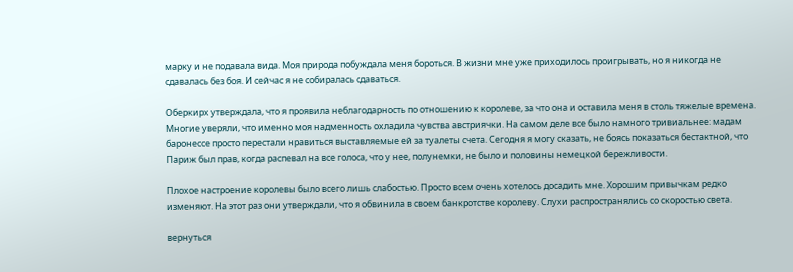марку и не подавала вида. Моя природа побуждала меня бороться. В жизни мне уже приходилось проигрывать, но я никогда не сдавалась без боя. И сейчас я не собиралась сдаваться.

Оберкирх утверждала, что я проявила неблагодарность по отношению к королеве, за что она и оставила меня в столь тяжелые времена. Многие уверяли, что именно моя надменность охладила чувства австриячки. На самом деле все было намного тривиальнее: мадам баронессе просто перестали нравиться выставляемые ей за туалеты счета. Сегодня я могу сказать, не боясь показаться бестактной, что Париж был прав, когда распевал на все голоса, что у нее, полунемки, не было и половины немецкой бережливости.

Плохое настроение королевы было всего лишь слабостью. Просто всем очень хотелось досадить мне. Хорошим привычкам редко изменяют. На этот раз они утверждали, что я обвинила в своем банкротстве королеву. Слухи распространялись со скоростью света.

вернуться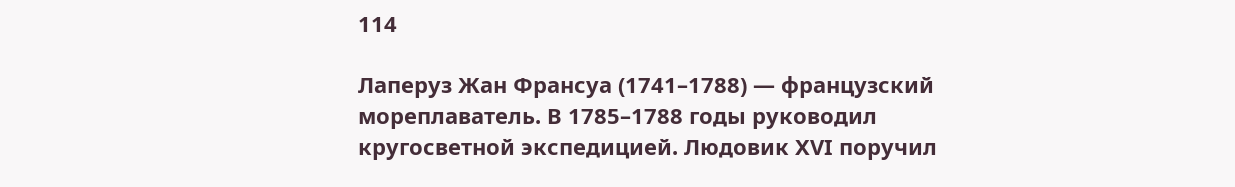114

Лаперуз Жан Франсуа (1741–1788) — французский мореплаватель. В 1785–1788 годы руководил кругосветной экспедицией. Людовик XVI поручил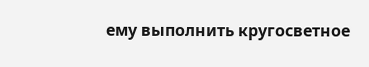ему выполнить кругосветное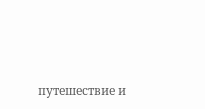путешествие и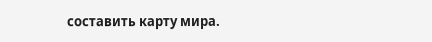составить карту мира.